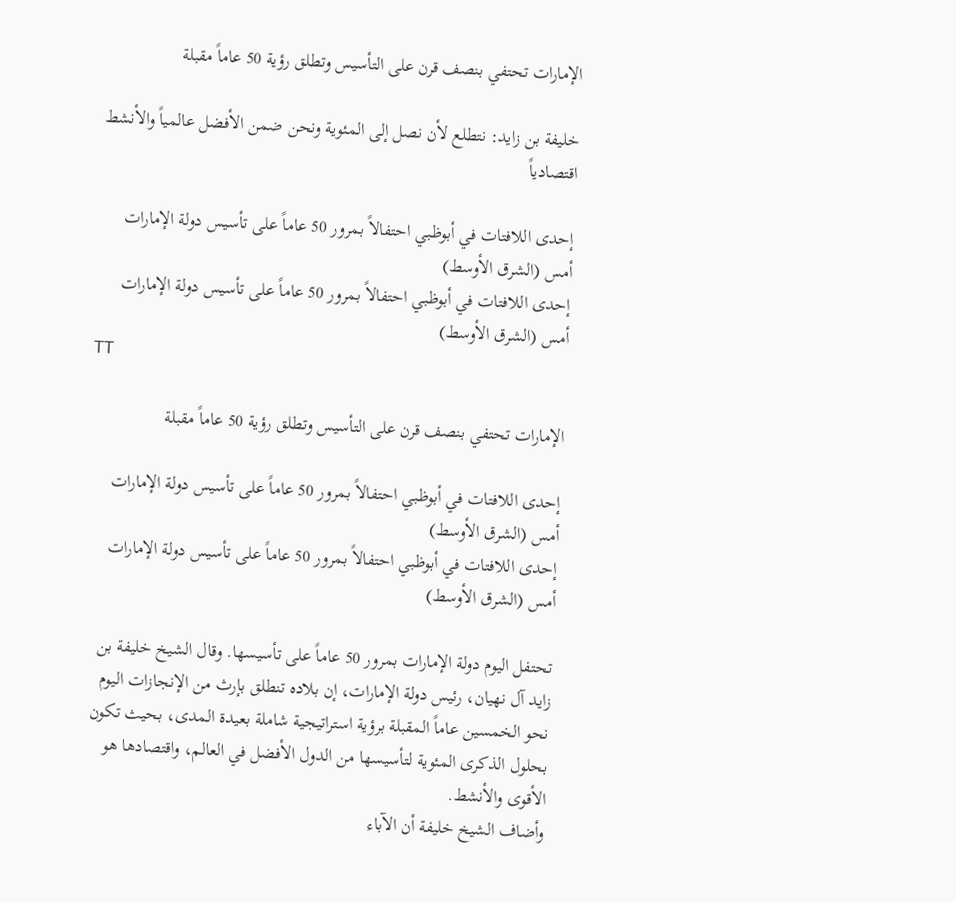الإمارات تحتفي بنصف قرن على التأسيس وتطلق رؤية 50 عاماً مقبلة

خليفة بن زايد: نتطلع لأن نصل إلى المئوية ونحن ضمن الأفضل عالمياً والأنشط اقتصادياً

إحدى اللافتات في أبوظبي احتفالاً بمرور 50 عاماً على تأسيس دولة الإمارات أمس (الشرق الأوسط)
إحدى اللافتات في أبوظبي احتفالاً بمرور 50 عاماً على تأسيس دولة الإمارات أمس (الشرق الأوسط)
TT

الإمارات تحتفي بنصف قرن على التأسيس وتطلق رؤية 50 عاماً مقبلة

إحدى اللافتات في أبوظبي احتفالاً بمرور 50 عاماً على تأسيس دولة الإمارات أمس (الشرق الأوسط)
إحدى اللافتات في أبوظبي احتفالاً بمرور 50 عاماً على تأسيس دولة الإمارات أمس (الشرق الأوسط)

تحتفل اليوم دولة الإمارات بمرور 50 عاماً على تأسيسها. وقال الشيخ خليفة بن زايد آل نهيان، رئيس دولة الإمارات، إن بلاده تنطلق بإرث من الإنجازات اليوم نحو الخمسين عاماً المقبلة برؤية استراتيجية شاملة بعيدة المدى، بحيث تكون بحلول الذكرى المئوية لتأسيسها من الدول الأفضل في العالم، واقتصادها هو الأقوى والأنشط.
وأضاف الشيخ خليفة أن الآباء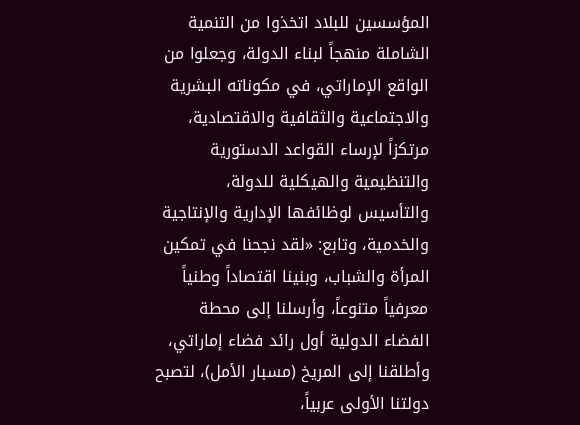المؤسسين للبلاد اتخذوا من التنمية الشاملة منهجاً لبناء الدولة، وجعلوا من الواقع الإماراتي، في مكوناته البشرية والاجتماعية والثقافية والاقتصادية، مرتكزاً لإرساء القواعد الدستورية والتنظيمية والهيكلية للدولة، والتأسيس لوظائفها الإدارية والإنتاجية والخدمية، وتابع: «لقد نجحنا في تمكين المرأة والشباب، وبنينا اقتصاداً وطنياً معرفياً متنوعاً، وأرسلنا إلى محطة الفضاء الدولية أول رائد فضاء إماراتي، وأطلقنا إلى المريخ (مسبار الأمل)، لتصبح دولتنا الأولى عربياً،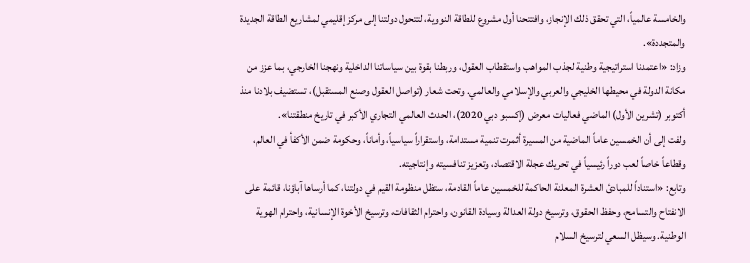والخامسة عالمياً، التي تحقق ذلك الإنجاز، وافتتحنا أول مشروع للطاقة النووية، لتتحول دولتنا إلى مركز إقليمي لمشاريع الطاقة الجديدة والمتجددة».
وزاد: «اعتمدنا استراتيجية وطنية لجذب المواهب واستقطاب العقول، وربطنا بقوة بين سياساتنا الداخلية ونهجنا الخارجي، بما عزز من مكانة الدولة في محيطها الخليجي والعربي والإسلامي والعالمي. وتحت شعار (تواصل العقول وصنع المستقبل)، تستضيف بلادنا منذ أكتوبر (تشرين الأول) الماضي فعاليات معرض (إكسبو دبي 2020)، الحدث العالمي التجاري الأكبر في تاريخ منطقتنا».
ولفت إلى أن الخمسين عاماً الماضية من المسيرة أثمرت تنمية مستدامة، واستقراراً سياسياً، وأماناً، وحكومة ضمن الأكفأ في العالم، وقطاعاً خاصاً لعب دوراً رئيسياً في تحريك عجلة الاقتصاد، وتعزيز تنافسيته وإنتاجيته.
وتابع: «استناداً للمبادئ العشرة المعلنة الحاكمة للخمسين عاماً القادمة، ستظل منظومة القيم في دولتنا، كما أرساها آباؤنا، قائمة على الانفتاح والتسامح، وحفظ الحقوق، وترسيخ دولة العدالة وسيادة القانون، واحترام الثقافات، وترسيخ الأخوة الإنسانية، واحترام الهوية الوطنية. وسيظل السعي لترسيخ السلام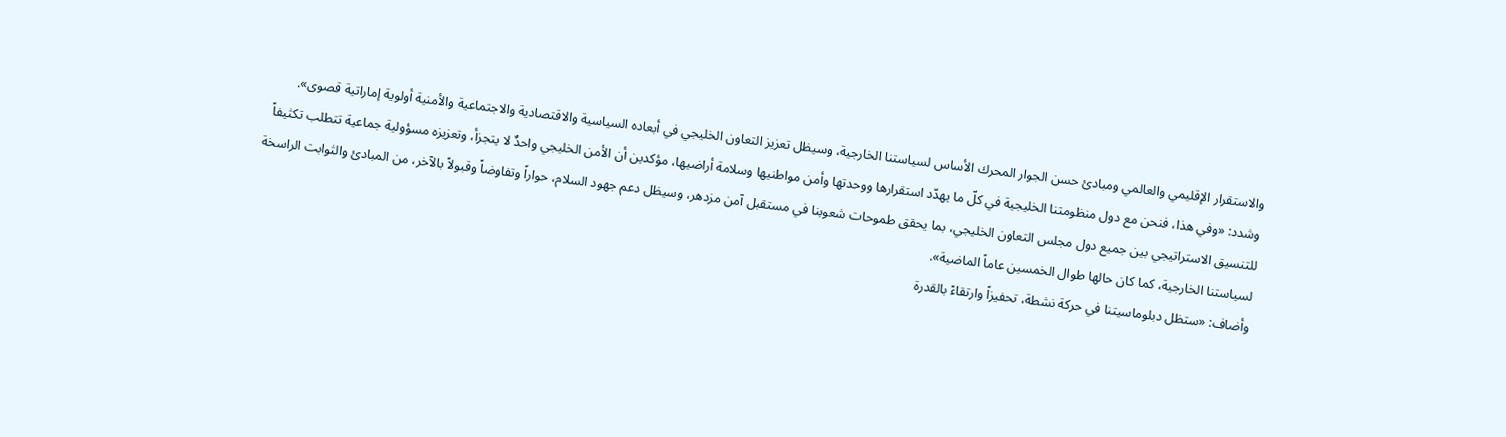والاستقرار الإقليمي والعالمي ومبادئ حسن الجوار المحرك الأساس لسياستنا الخارجية، وسيظل تعزيز التعاون الخليجي في أبعاده السياسية والاقتصادية والاجتماعية والأمنية أولوية إماراتية قصوى».
وشدد: «وفي هذا، فنحن مع دول منظومتنا الخليجية في كلّ ما يهدّد استقرارها ووحدتها وأمن مواطنيها وسلامة أراضيها، مؤكدين أن الأمن الخليجي واحدٌ لا يتجزأ، وتعزيزه مسؤولية جماعية تتطلب تكثيفاً للتنسيق الاستراتيجي بين جميع دول مجلس التعاون الخليجي، بما يحقق طموحات شعوبنا في مستقبل آمن مزدهر، وسيظل دعم جهود السلام، حواراً وتفاوضاً وقبولاً بالآخر، من المبادئ والثوابت الراسخة لسياستنا الخارجية، كما كان حالها طوال الخمسين عاماً الماضية».
وأضاف: «ستظل دبلوماسيتنا في حركة نشطة، تحفيزاً وارتقاءً بالقدرة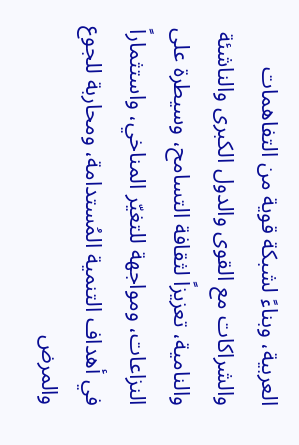العربية، وبناءً لشبكة قوية من التفاهمات والشراكات مع القوى والدول الكبرى والناشئة والنامية، تعزيزاً لثقافة التسامح، وسيطرة على النزاعات، ومواجهة للتغيّر المناخي، واستثماراً في أهداف التنمية المُستدامة، ومحاربة للجوع والمرض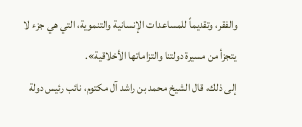والفقر، وتقديماً للمساعدات الإنسانية والتنموية، التي هي جزء لا يتجزأ من مسيرة دولتنا والتزاماتها الأخلاقية».
إلى ذلك، قال الشيخ محمد بن راشد آل مكتوم، نائب رئيس دولة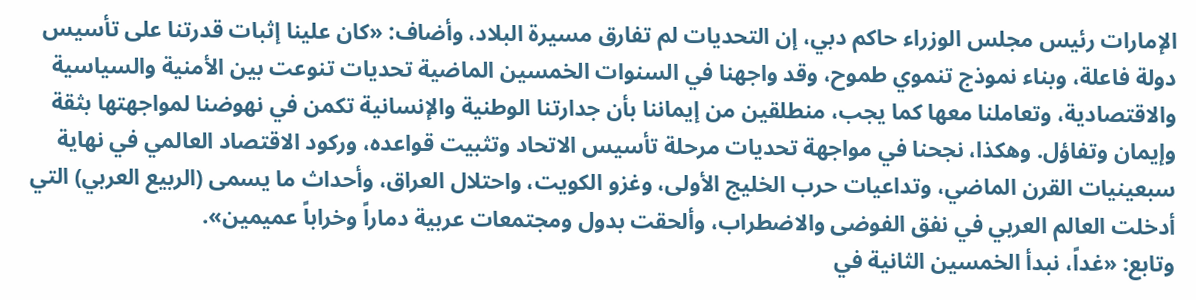الإمارات رئيس مجلس الوزراء حاكم دبي، إن التحديات لم تفارق مسيرة البلاد، وأضاف: «كان علينا إثبات قدرتنا على تأسيس دولة فاعلة، وبناء نموذج تنموي طموح، وقد واجهنا في السنوات الخمسين الماضية تحديات تنوعت بين الأمنية والسياسية والاقتصادية، وتعاملنا معها كما يجب، منطلقين من إيماننا بأن جدارتنا الوطنية والإنسانية تكمن في نهوضنا لمواجهتها بثقة وإيمان وتفاؤل. وهكذا، نجحنا في مواجهة تحديات مرحلة تأسيس الاتحاد وتثبيت قواعده، وركود الاقتصاد العالمي في نهاية سبعينيات القرن الماضي، وتداعيات حرب الخليج الأولى، وغزو الكويت، واحتلال العراق، وأحداث ما يسمى (الربيع العربي) التي أدخلت العالم العربي في نفق الفوضى والاضطراب، وألحقت بدول ومجتمعات عربية دماراً وخراباً عميمين».
وتابع: «غداً، نبدأ الخمسين الثانية في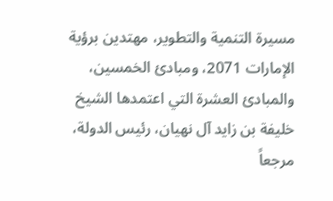مسيرة التنمية والتطوير، مهتدين برؤية الإمارات 2071، ومبادئ الخمسين، والمبادئ العشرة التي اعتمدها الشيخ خليفة بن زايد آل نهيان، رئيس الدولة، مرجعاً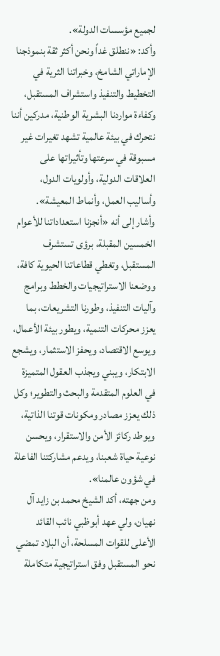لجميع مؤسسات الدولة».
وأكد: «ننطلق غداً ونحن أكثر ثقة بنموذجنا الإماراتي الشامخ، وخبراتنا الثرية في التخطيط والتنفيذ واستشراف المستقبل، وكفاءة مواردنا البشرية الوطنية، مدركين أننا نتحرك في بيئة عالمية تشهد تغيرات غير مسبوقة في سرعتها وتأثيراتها على العلاقات الدولية، وأولويات الدول، وأساليب العمل، وأنماط المعيشة».
وأشار إلى أنه «أنجزنا استعداداتنا للأعوام الخمسين المقبلة، برؤى تستشرف المستقبل، وتغطي قطاعاتنا الحيوية كافة، ووضعنا الاستراتيجيات والخطط وبرامج وآليات التنفيذ، وطورنا التشريعات، بما يعزز محركات التنمية، ويطور بيئة الأعمال، ويوسع الاقتصاد، ويحفز الاستثمار، ويشجع الابتكار، ويبني ويجذب العقول المتميزة في العلوم المتقدمة والبحث والتطوير؛ وكل ذلك يعزز مصادر ومكونات قوتنا الذاتية، ويوطد ركائز الأمن والاستقرار، ويحسن نوعية حياة شعبنا، ويدعم مشاركتنا الفاعلة في شؤون عالمنا».
ومن جهته، أكد الشيخ محمد بن زايد آل نهيان، ولي عهد أبوظبي نائب القائد الأعلى للقوات المسلحة، أن البلاد تمضي نحو المستقبل وفق استراتيجية متكاملة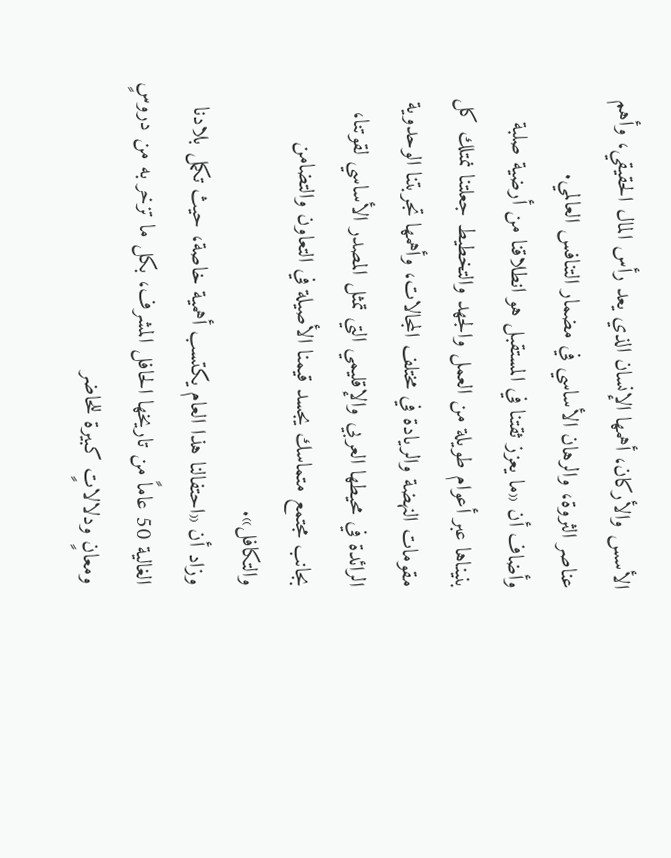الأسس والأركان، أهمها الإنسان الذي يعد رأس المال الحقيقي، وأهم عناصر الثروة، والرهان الأساسي في مضمار التنافس العالمي.
وأضاف أن «ما يعزز ثقتنا في المستقبل هو انطلاقنا من أرضية صلبة بنيناها عبر أعوام طويلة من العمل والجهد والتخطيط جعلتنا نمتلك كل مقومات النهضة والريادة في مختلف المجالات، وأهمها تجربتنا الوحدوية الرائدة في محيطها العربي والإقليمي التي تمثل المصدر الأساسي لقوتنا، بجانب مجتمع متماسك يجسد قيمنا الأصيلة في التعاون والتضامن والتكافل».
وزاد أن «احتفالنا هذا العام يكتسب أهمية خاصة، حيث تكمل بلادنا الغالية 50 عاماً من تاريخها الحافل المشرف، بكل ما تزخر به من دروسٍ ومعانٍ ودلالاتٍ كبيرة للحاضر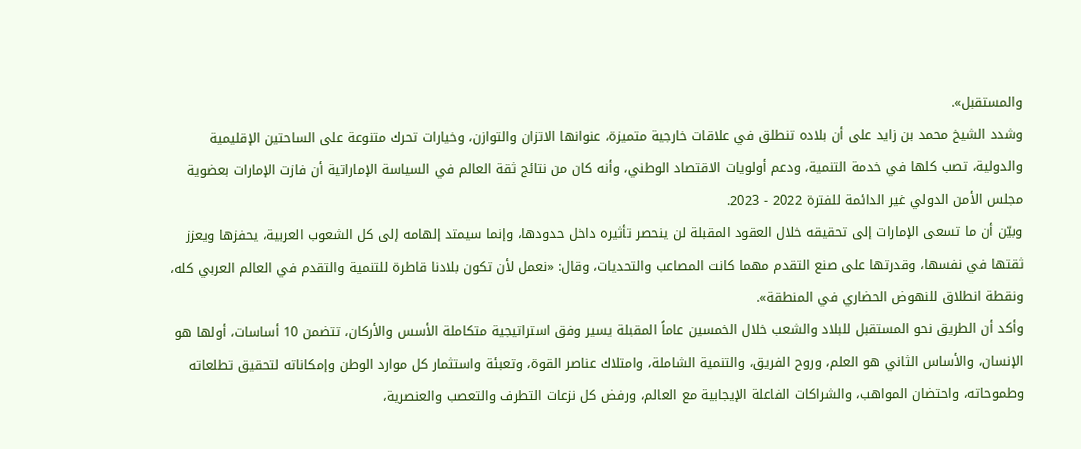والمستقبل».
وشدد الشيخ محمد بن زايد على أن بلاده تنطلق في علاقات خارجية متميزة، عنوانها الاتزان والتوازن، وخيارات تحرك متنوعة على الساحتين الإقليمية والدولية، تصب كلها في خدمة التنمية، ودعم أولويات الاقتصاد الوطني، وأنه كان من نتائج ثقة العالم في السياسة الإماراتية أن فازت الإمارات بعضوية مجلس الأمن الدولي غير الدائمة للفترة 2022 - 2023.
وبيّن أن ما تسعى الإمارات إلى تحقيقه خلال العقود المقبلة لن ينحصر تأثيره داخل حدودها، وإنما سيمتد إلهامه إلى كل الشعوب العربية، يحفزها ويعزز ثقتها في نفسها، وقدرتها على صنع التقدم مهما كانت المصاعب والتحديات، وقال: «نعمل لأن تكون بلادنا قاطرة للتنمية والتقدم في العالم العربي كله، ونقطة انطلاق للنهوض الحضاري في المنطقة».
وأكد أن الطريق نحو المستقبل للبلاد والشعب خلال الخمسين عاماً المقبلة يسير وفق استراتيجية متكاملة الأسس والأركان، تتضمن 10 أساسات، أولها هو الإنسان، والأساس الثاني هو العلم، وروح الفريق، والتنمية الشاملة، وامتلاك عناصر القوة، وتعبئة واستثمار كل موارد الوطن وإمكاناته لتحقيق تطلعاته وطموحاته، واحتضان المواهب، والشراكات الفاعلة الإيجابية مع العالم، ورفض كل نزعات التطرف والتعصب والعنصرية،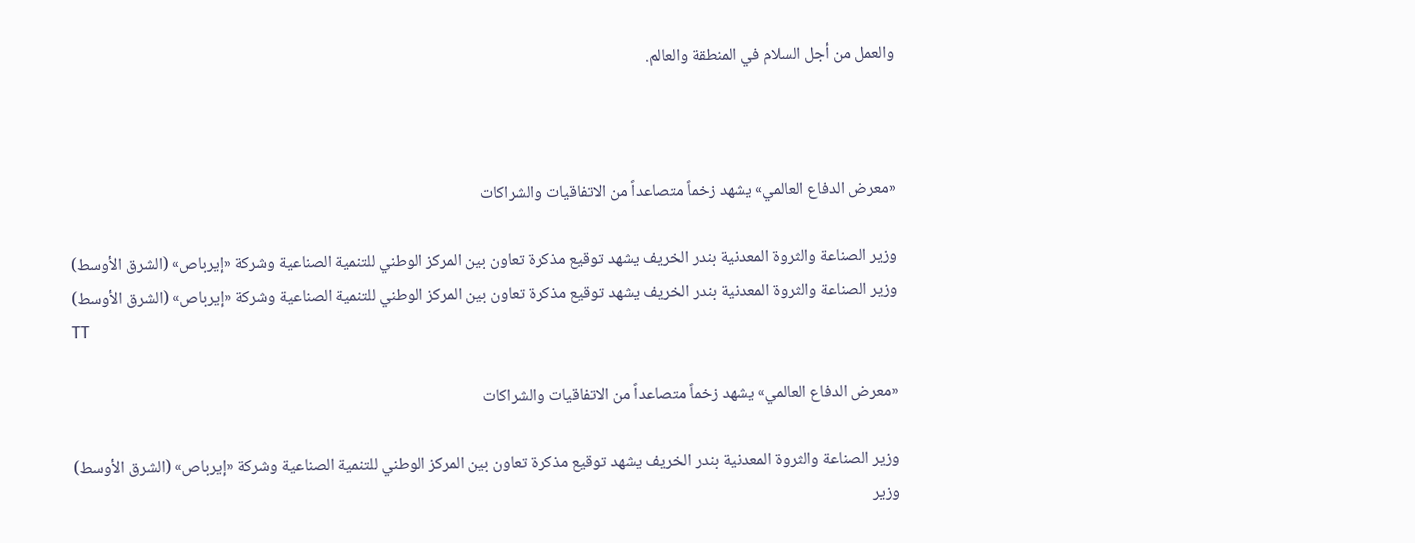والعمل من أجل السلام في المنطقة والعالم.



«معرض الدفاع العالمي» يشهد زخماً متصاعداً من الاتفاقيات والشراكات

وزير الصناعة والثروة المعدنية بندر الخريف يشهد توقيع مذكرة تعاون بين المركز الوطني للتنمية الصناعية وشركة «إيرباص» (الشرق الأوسط)
وزير الصناعة والثروة المعدنية بندر الخريف يشهد توقيع مذكرة تعاون بين المركز الوطني للتنمية الصناعية وشركة «إيرباص» (الشرق الأوسط)
TT

«معرض الدفاع العالمي» يشهد زخماً متصاعداً من الاتفاقيات والشراكات

وزير الصناعة والثروة المعدنية بندر الخريف يشهد توقيع مذكرة تعاون بين المركز الوطني للتنمية الصناعية وشركة «إيرباص» (الشرق الأوسط)
وزير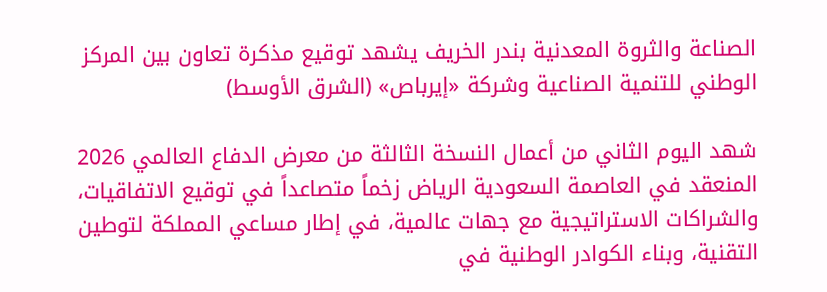الصناعة والثروة المعدنية بندر الخريف يشهد توقيع مذكرة تعاون بين المركز الوطني للتنمية الصناعية وشركة «إيرباص» (الشرق الأوسط)

شهد اليوم الثاني من أعمال النسخة الثالثة من معرض الدفاع العالمي 2026 المنعقد في العاصمة السعودية الرياض زخماً متصاعداً في توقيع الاتفاقيات، والشراكات الاستراتيجية مع جهات عالمية، في إطار مساعي المملكة لتوطين التقنية، وبناء الكوادر الوطنية في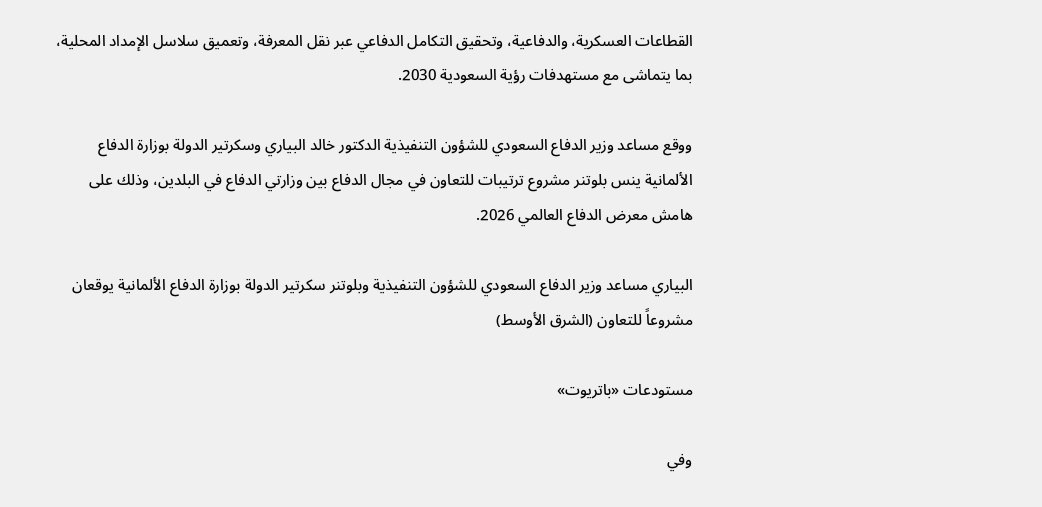القطاعات العسكرية، والدفاعية، وتحقيق التكامل الدفاعي عبر نقل المعرفة، وتعميق سلاسل الإمداد المحلية، بما يتماشى مع مستهدفات رؤية السعودية 2030.

ووقع مساعد وزير الدفاع السعودي للشؤون التنفيذية الدكتور خالد البياري وسكرتير الدولة بوزارة الدفاع الألمانية ينس بلوتنر مشروع ترتيبات للتعاون في مجال الدفاع بين وزارتي الدفاع في البلدين، وذلك على هامش معرض الدفاع العالمي 2026.

البياري مساعد وزير الدفاع السعودي للشؤون التنفيذية وبلوتنر سكرتير الدولة بوزارة الدفاع الألمانية يوقعان مشروعاً للتعاون (الشرق الأوسط)

مستودعات «باتريوت»

وفي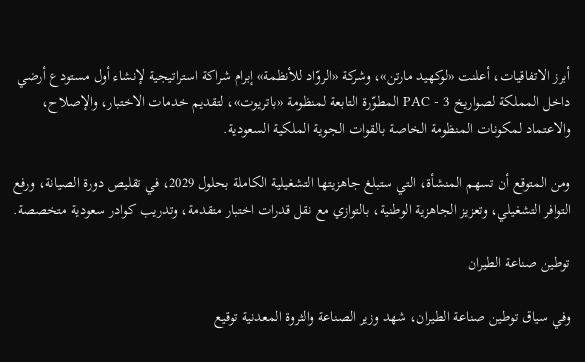أبرز الاتفاقيات، أعلنت «لوكهيد مارتن»، وشركة «الروّاد للأنظمة» إبرام شراكة استراتيجية لإنشاء أول مستودع أرضي داخل المملكة لصواريخ PAC - 3 المطوّرة التابعة لمنظومة «باتريوت»، لتقديم خدمات الاختبار، والإصلاح، والاعتماد لمكونات المنظومة الخاصة بالقوات الجوية الملكية السعودية.

ومن المتوقع أن تسهم المنشأة، التي ستبلغ جاهزيتها التشغيلية الكاملة بحلول 2029، في تقليص دورة الصيانة، ورفع التوافر التشغيلي، وتعزيز الجاهزية الوطنية، بالتوازي مع نقل قدرات اختبار متقدمة، وتدريب كوادر سعودية متخصصة.

توطين صناعة الطيران

وفي سياق توطين صناعة الطيران، شهد وزير الصناعة والثروة المعدنية توقيع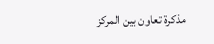مذكرة تعاون بين المركز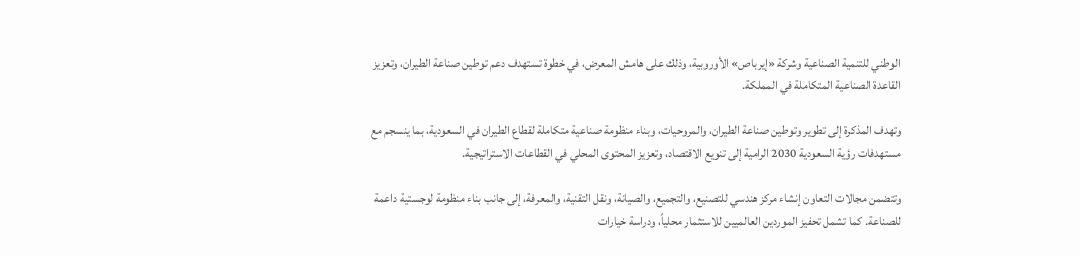الوطني للتنمية الصناعية وشركة «إيرباص» الأوروبية، وذلك على هامش المعرض، في خطوة تستهدف دعم توطين صناعة الطيران، وتعزيز القاعدة الصناعية المتكاملة في المملكة.

وتهدف المذكرة إلى تطوير وتوطين صناعة الطيران، والمروحيات، وبناء منظومة صناعية متكاملة لقطاع الطيران في السعودية، بما ينسجم مع مستهدفات رؤية السعودية 2030 الرامية إلى تنويع الاقتصاد، وتعزيز المحتوى المحلي في القطاعات الاستراتيجية.

وتتضمن مجالات التعاون إنشاء مركز هندسي للتصنيع، والتجميع، والصيانة، ونقل التقنية، والمعرفة، إلى جانب بناء منظومة لوجستية داعمة للصناعة. كما تشمل تحفيز الموردين العالميين للاستثمار محلياً، ودراسة خيارات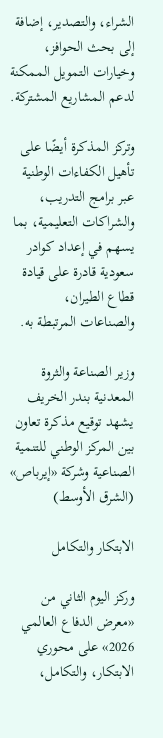الشراء، والتصدير، إضافة إلى بحث الحوافز، وخيارات التمويل الممكنة لدعم المشاريع المشتركة.

وتركز المذكرة أيضًا على تأهيل الكفاءات الوطنية عبر برامج التدريب، والشراكات التعليمية، بما يسهم في إعداد كوادر سعودية قادرة على قيادة قطاع الطيران، والصناعات المرتبطة به.

وزير الصناعة والثروة المعدنية بندر الخريف يشهد توقيع مذكرة تعاون بين المركز الوطني للتنمية الصناعية وشركة «إيرباص» (الشرق الأوسط)

الابتكار والتكامل

وركز اليوم الثاني من «معرض الدفاع العالمي 2026» على محوري الابتكار، والتكامل،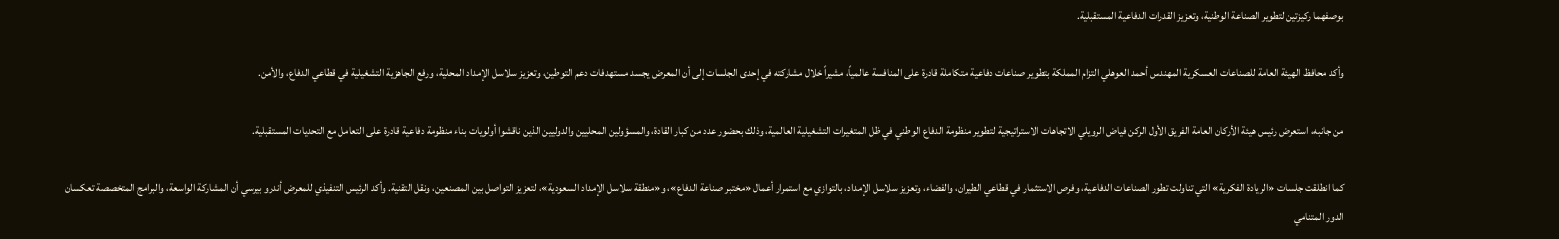بوصفهما ركيزتين لتطوير الصناعة الوطنية، وتعزيز القدرات الدفاعية المستقبلية.

وأكد محافظ الهيئة العامة للصناعات العسكرية المهندس أحمد العوهلي التزام المملكة بتطوير صناعات دفاعية متكاملة قادرة على المنافسة عالمياً، مشيراً خلال مشاركته في إحدى الجلسات إلى أن المعرض يجسد مستهدفات دعم التوطين، وتعزيز سلاسل الإمداد المحلية، ورفع الجاهزية التشغيلية في قطاعي الدفاع، والأمن.

من جانبه، استعرض رئيس هيئة الأركان العامة الفريق الأول الركن فياض الرويلي الاتجاهات الاستراتيجية لتطوير منظومة الدفاع الوطني في ظل المتغيرات التشغيلية العالمية، وذلك بحضور عدد من كبار القادة، والمسؤولين المحليين والدوليين الذين ناقشوا أولويات بناء منظومة دفاعية قادرة على التعامل مع التحديات المستقبلية.

كما انطلقت جلسات «الريادة الفكرية» التي تناولت تطور الصناعات الدفاعية، وفرص الاستثمار في قطاعي الطيران، والفضاء، وتعزيز سلاسل الإمداد، بالتوازي مع استمرار أعمال «مختبر صناعة الدفاع»، و«منطقة سلاسل الإمداد السعودية»، لتعزيز التواصل بين المصنعين، ونقل التقنية. وأكد الرئيس التنفيذي للمعرض أندرو بيرسي أن المشاركة الواسعة، والبرامج المتخصصة تعكسان الدور المتنامي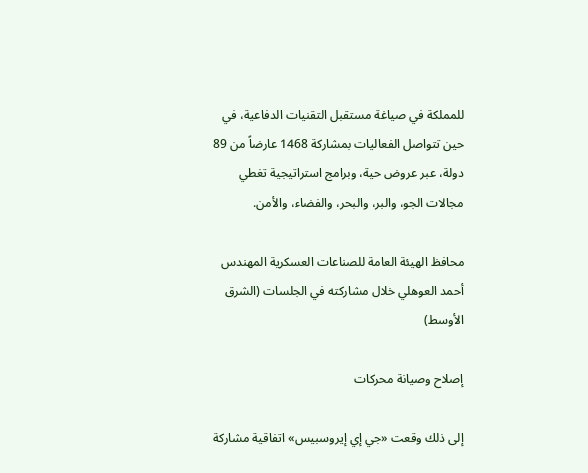للمملكة في صياغة مستقبل التقنيات الدفاعية، في حين تتواصل الفعاليات بمشاركة 1468 عارضاً من 89 دولة، عبر عروض حية، وبرامج استراتيجية تغطي مجالات الجو، والبر، والبحر، والفضاء، والأمن.

محافظ الهيئة العامة للصناعات العسكرية المهندس أحمد العوهلي خلال مشاركته في الجلسات (الشرق الأوسط)

إصلاح وصيانة محركات

إلى ذلك وقعت «جي إي إيروسبيس» اتفاقية مشاركة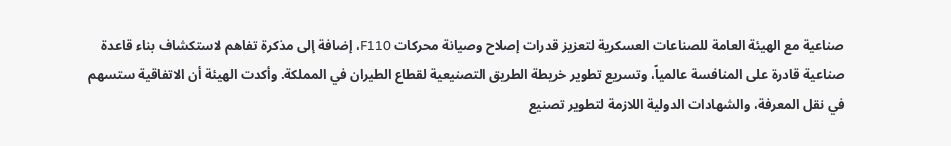صناعية مع الهيئة العامة للصناعات العسكرية لتعزيز قدرات إصلاح وصيانة محركات F110، إضافة إلى مذكرة تفاهم لاستكشاف بناء قاعدة صناعية قادرة على المنافسة عالمياً، وتسريع تطوير خريطة الطريق التصنيعية لقطاع الطيران في المملكة. وأكدت الهيئة أن الاتفاقية ستسهم في نقل المعرفة، والشهادات الدولية اللازمة لتطوير تصنيع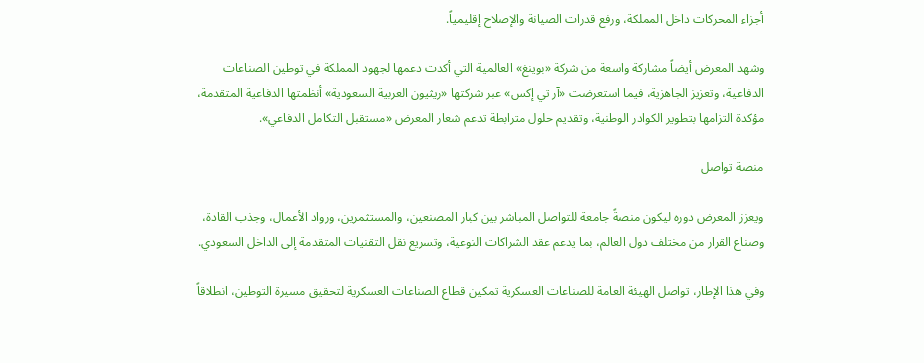أجزاء المحركات داخل المملكة، ورفع قدرات الصيانة والإصلاح إقليمياً.

وشهد المعرض أيضاً مشاركة واسعة من شركة «بوينغ» العالمية التي أكدت دعمها لجهود المملكة في توطين الصناعات الدفاعية، وتعزيز الجاهزية، فيما استعرضت «آر تي إكس» عبر شركتها «ريثيون العربية السعودية» أنظمتها الدفاعية المتقدمة، مؤكدة التزامها بتطوير الكوادر الوطنية، وتقديم حلول مترابطة تدعم شعار المعرض «مستقبل التكامل الدفاعي».

منصة تواصل

ويعزز المعرض دوره ليكون منصةً جامعة للتواصل المباشر بين كبار المصنعين، والمستثمرين، ورواد الأعمال، وجذب القادة، وصناع القرار من مختلف دول العالم، بما يدعم عقد الشراكات النوعية، وتسريع نقل التقنيات المتقدمة إلى الداخل السعودي.

وفي هذا الإطار، تواصل الهيئة العامة للصناعات العسكرية تمكين قطاع الصناعات العسكرية لتحقيق مسيرة التوطين، انطلاقاً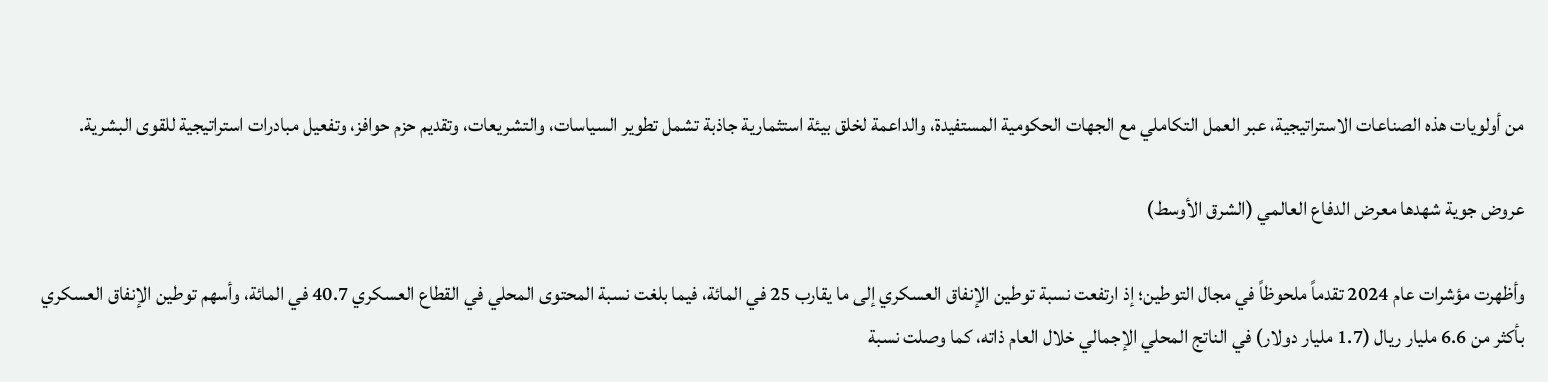من أولويات هذه الصناعات الاستراتيجية، عبر العمل التكاملي مع الجهات الحكومية المستفيدة، والداعمة لخلق بيئة استثمارية جاذبة تشمل تطوير السياسات، والتشريعات، وتقديم حزم حوافز، وتفعيل مبادرات استراتيجية للقوى البشرية.

عروض جوية شهدها معرض الدفاع العالمي (الشرق الأوسط)

وأظهرت مؤشرات عام 2024 تقدماً ملحوظاً في مجال التوطين؛ إذ ارتفعت نسبة توطين الإنفاق العسكري إلى ما يقارب 25 في المائة، فيما بلغت نسبة المحتوى المحلي في القطاع العسكري 40.7 في المائة، وأسهم توطين الإنفاق العسكري بأكثر من 6.6 مليار ريال (1.7 مليار دولار) في الناتج المحلي الإجمالي خلال العام ذاته، كما وصلت نسبة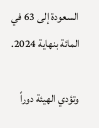السعودة إلى 63 في المائة بنهاية 2024.

وتؤدي الهيئة دوراً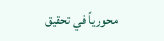محورياً في تحقيق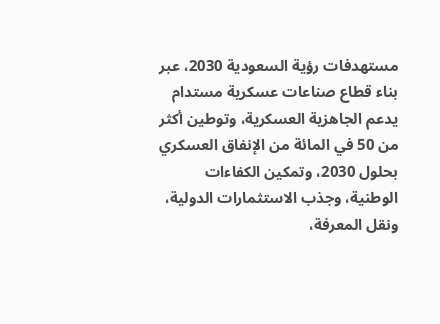مستهدفات رؤية السعودية 2030، عبر بناء قطاع صناعات عسكرية مستدام يدعم الجاهزية العسكرية، وتوطين أكثر من 50 في المائة من الإنفاق العسكري بحلول 2030، وتمكين الكفاءات الوطنية، وجذب الاستثمارات الدولية، ونقل المعرفة،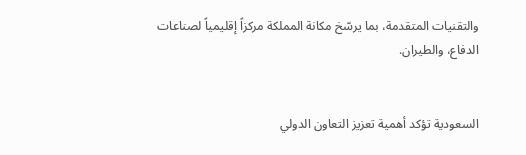والتقنيات المتقدمة، بما يرسّخ مكانة المملكة مركزاً إقليمياً لصناعات الدفاع، والطيران.


السعودية تؤكد أهمية تعزيز التعاون الدولي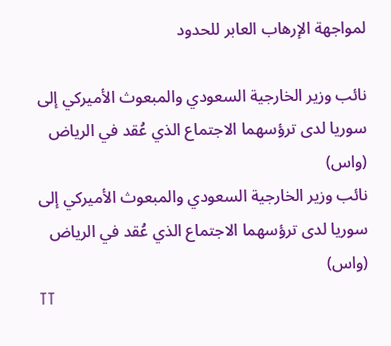لمواجهة الإرهاب العابر للحدود

نائب وزير الخارجية السعودي والمبعوث الأميركي إلى سوريا لدى ترؤسهما الاجتماع الذي عُقد في الرياض (واس)
نائب وزير الخارجية السعودي والمبعوث الأميركي إلى سوريا لدى ترؤسهما الاجتماع الذي عُقد في الرياض (واس)
TT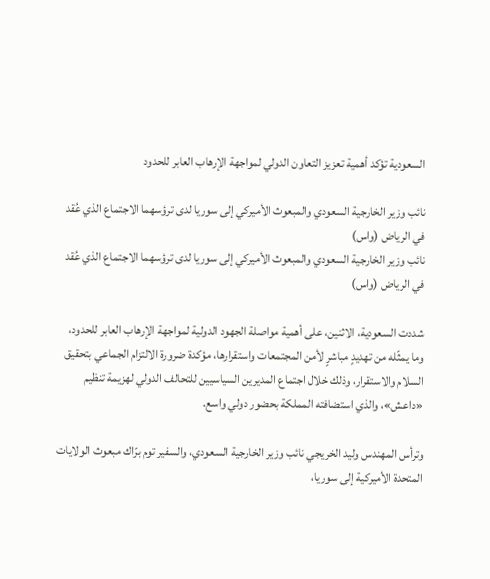السعودية تؤكد أهمية تعزيز التعاون الدولي لمواجهة الإرهاب العابر للحدود

نائب وزير الخارجية السعودي والمبعوث الأميركي إلى سوريا لدى ترؤسهما الاجتماع الذي عُقد في الرياض (واس)
نائب وزير الخارجية السعودي والمبعوث الأميركي إلى سوريا لدى ترؤسهما الاجتماع الذي عُقد في الرياض (واس)

شددت السعودية، الاثنين، على أهمية مواصلة الجهود الدولية لمواجهة الإرهاب العابر للحدود، وما يمثّله من تهديدٍ مباشرٍ لأمن المجتمعات واستقرارها، مؤكدة ضرورة الالتزام الجماعي بتحقيق السلام والاستقرار، وذلك خلال اجتماع المديرين السياسيين للتحالف الدولي لهزيمة تنظيم «داعش»، والذي استضافته المملكة بحضور دولي واسع.

وترأس المهندس وليد الخريجي نائب وزير الخارجية السعودي، والسفير توم برّاك مبعوث الولايات المتحدة الأميركية إلى سوريا،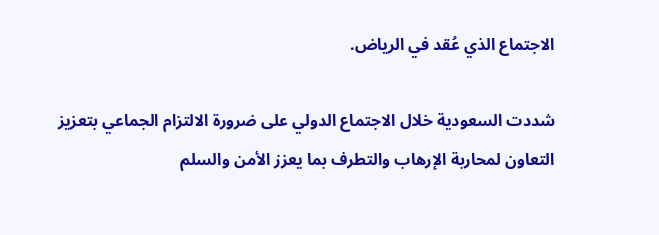الاجتماع الذي عُقد في الرياض.

شددت السعودية خلال الاجتماع الدولي على ضرورة الالتزام الجماعي بتعزيز التعاون لمحاربة الإرهاب والتطرف بما يعزز الأمن والسلم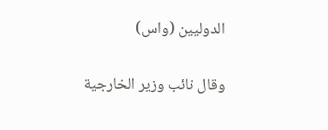الدوليين (واس)

وقال نائب وزير الخارجية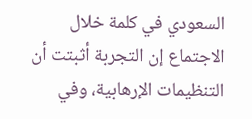السعودي في كلمة خلال الاجتماع إن التجربة أثبتت أن التنظيمات الإرهابية، وفي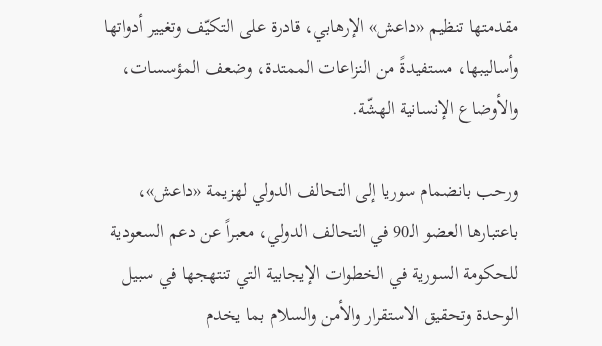مقدمتها تنظيم «داعش» الإرهابي، قادرة على التكيّف وتغيير أدواتها وأساليبها، مستفيدةً من النزاعات الممتدة، وضعف المؤسسات، والأوضاع الإنسانية الهشّة.

ورحب بانضمام سوريا إلى التحالف الدولي لهزيمة «داعش»، باعتبارها العضو الـ90 في التحالف الدولي، معبراً عن دعم السعودية للحكومة السورية في الخطوات الإيجابية التي تنتهجها في سبيل الوحدة وتحقيق الاستقرار والأمن والسلام بما يخدم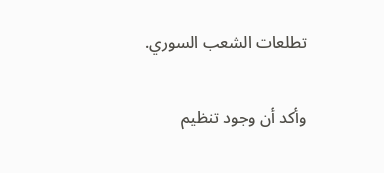تطلعات الشعب السوري.

وأكد أن وجود تنظيم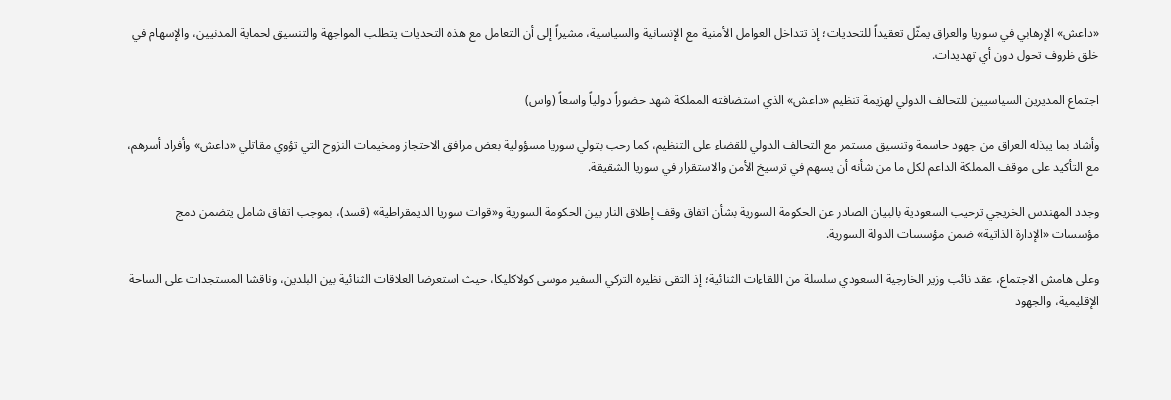«داعش» الإرهابي في سوريا والعراق يمثّل تعقيداً للتحديات؛ إذ تتداخل العوامل الأمنية مع الإنسانية والسياسية، مشيراً إلى أن التعامل مع هذه التحديات يتطلب المواجهة والتنسيق لحماية المدنيين، والإسهام في خلق ظروف تحول دون أي تهديدات.

اجتماع المديرين السياسيين للتحالف الدولي لهزيمة تنظيم «داعش» الذي استضافته المملكة شهد حضوراً دولياً واسعاً (واس)

وأشاد بما يبذله العراق من جهود حاسمة وتنسيق مستمر مع التحالف الدولي للقضاء على التنظيم، كما رحب بتولي سوريا مسؤولية بعض مرافق الاحتجاز ومخيمات النزوح التي تؤوي مقاتلي «داعش» وأفراد أسرهم، مع التأكيد على موقف المملكة الداعم لكل ما من شأنه أن يسهم في ترسيخ الأمن والاستقرار في سوريا الشقيقة.

وجدد المهندس الخريجي ترحيب السعودية بالبيان الصادر عن الحكومة السورية بشأن اتفاق وقف إطلاق النار بين الحكومة السورية و«قوات سوريا الديمقراطية» (قسد)، بموجب اتفاق شامل يتضمن دمج مؤسسات «الإدارة الذاتية» ضمن مؤسسات الدولة السورية.

وعلى هامش الاجتماع، عقد نائب وزير الخارجية السعودي سلسلة من اللقاءات الثنائية؛ إذ التقى نظيره التركي السفير موسى كولاكليكا، حيث استعرضا العلاقات الثنائية بين البلدين، وناقشا المستجدات على الساحة الإقليمية، والجهود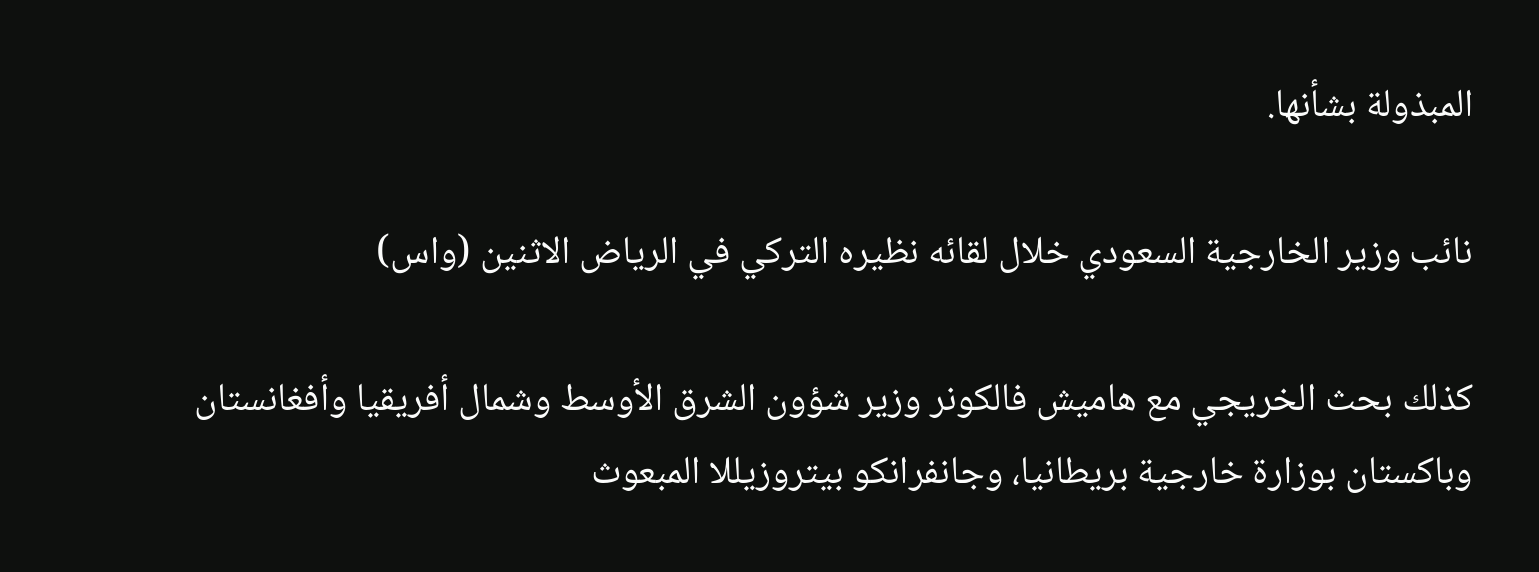المبذولة بشأنها.

نائب وزير الخارجية السعودي خلال لقائه نظيره التركي في الرياض الاثنين (واس)

كذلك بحث الخريجي مع هاميش فالكونر وزير شؤون الشرق الأوسط وشمال أفريقيا وأفغانستان وباكستان بوزارة خارجية بريطانيا، وجانفرانكو بيتروزيللا المبعوث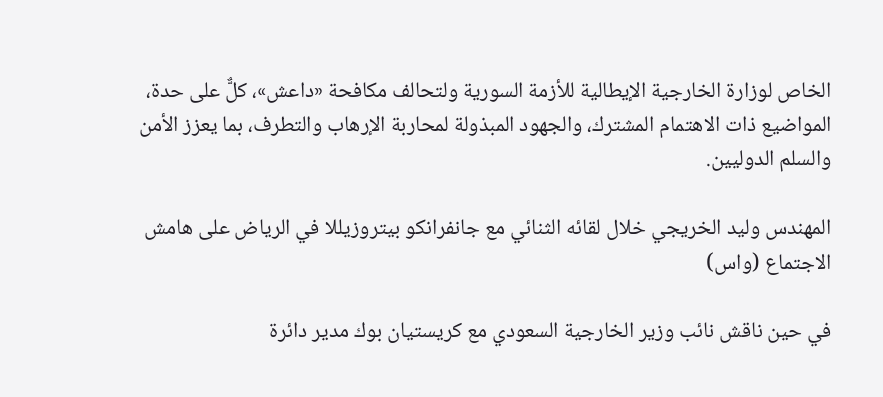الخاص لوزارة الخارجية الإيطالية للأزمة السورية ولتحالف مكافحة «داعش»، كلٌّ على حدة، المواضيع ذات الاهتمام المشترك، والجهود المبذولة لمحاربة الإرهاب والتطرف، بما يعزز الأمن والسلم الدوليين.

المهندس وليد الخريجي خلال لقائه الثنائي مع جانفرانكو بيتروزيللا في الرياض على هامش الاجتماع (واس)

في حين ناقش نائب وزير الخارجية السعودي مع كريستيان بوك مدير دائرة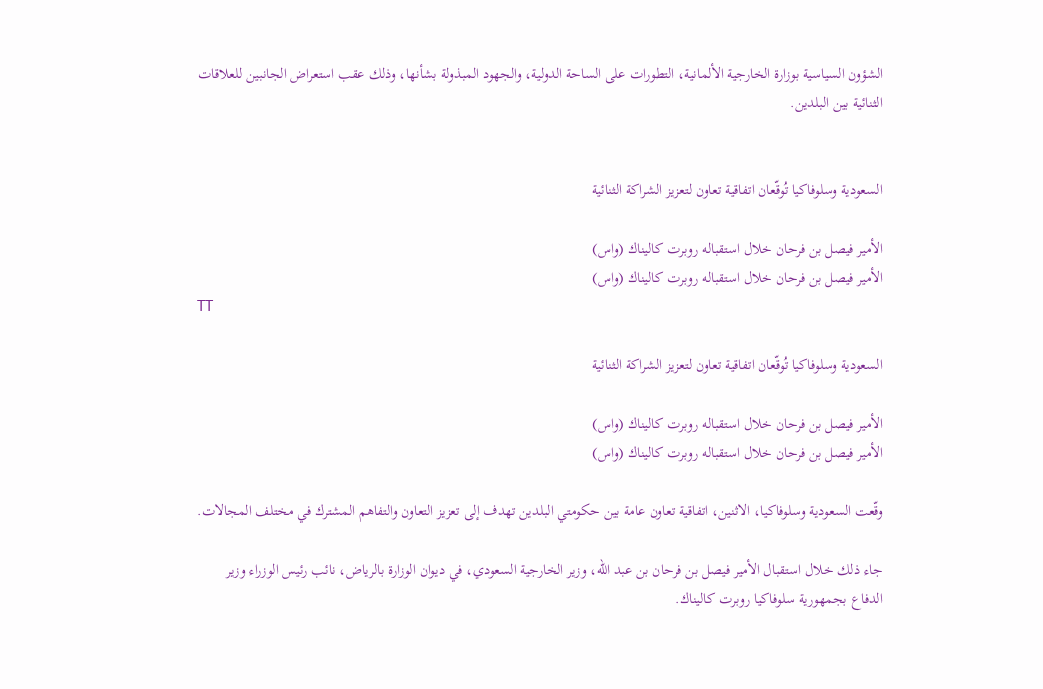الشؤون السياسية بوزارة الخارجية الألمانية، التطورات على الساحة الدولية، والجهود المبذولة بشأنها، وذلك عقب استعراض الجانبين للعلاقات الثنائية بين البلدين.


السعودية وسلوفاكيا تُوقّعان اتفاقية تعاون لتعزيز الشراكة الثنائية

الأمير فيصل بن فرحان خلال استقباله روبرت كاليناك (واس)
الأمير فيصل بن فرحان خلال استقباله روبرت كاليناك (واس)
TT

السعودية وسلوفاكيا تُوقّعان اتفاقية تعاون لتعزيز الشراكة الثنائية

الأمير فيصل بن فرحان خلال استقباله روبرت كاليناك (واس)
الأمير فيصل بن فرحان خلال استقباله روبرت كاليناك (واس)

وقّعت السعودية وسلوفاكيا، الاثنين، اتفاقية تعاون عامة بين حكومتي البلدين تهدف إلى تعزيز التعاون والتفاهم المشترك في مختلف المجالات.

جاء ذلك خلال استقبال الأمير فيصل بن فرحان بن عبد الله، وزير الخارجية السعودي، في ديوان الوزارة بالرياض، نائب رئيس الوزراء وزير الدفاع بجمهورية سلوفاكيا روبرت كاليناك.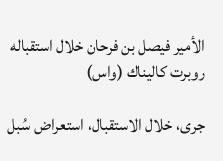الأمير فيصل بن فرحان خلال استقباله روبرت كاليناك (واس)

جرى، خلال الاستقبال، استعراض سُبل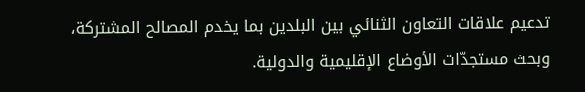تدعيم علاقات التعاون الثنائي بين البلدين بما يخدم المصالح المشتركة، وبحث مستجدّات الأوضاع الإقليمية والدولية.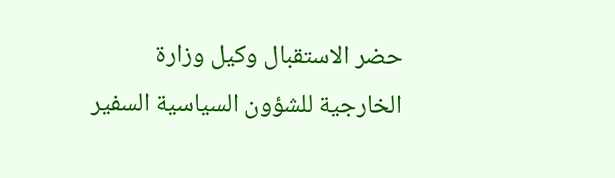حضر الاستقبال وكيل وزارة الخارجية للشؤون السياسية السفير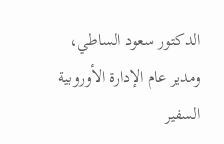الدكتور سعود الساطي، ومدير عام الإدارة الأوروبية السفير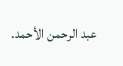عبد الرحمن الأحمد.